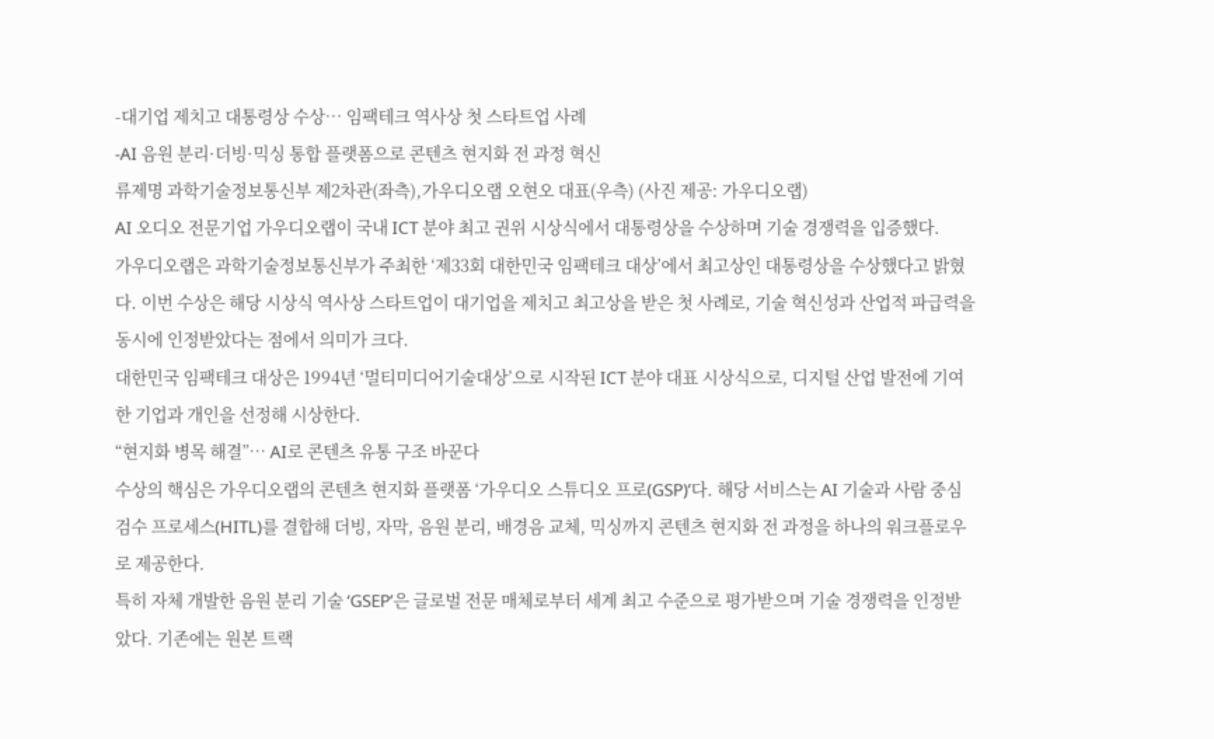-대기업 제치고 대통령상 수상… 임팩테크 역사상 첫 스타트업 사례
-AI 음원 분리·더빙·믹싱 통합 플랫폼으로 콘텐츠 현지화 전 과정 혁신
류제명 과학기술정보통신부 제2차관(좌측),가우디오랩 오현오 대표(우측) (사진 제공: 가우디오랩)
AI 오디오 전문기업 가우디오랩이 국내 ICT 분야 최고 권위 시상식에서 대통령상을 수상하며 기술 경쟁력을 입증했다.
가우디오랩은 과학기술정보통신부가 주최한 ‘제33회 대한민국 임팩테크 대상’에서 최고상인 대통령상을 수상했다고 밝혔다. 이번 수상은 해당 시상식 역사상 스타트업이 대기업을 제치고 최고상을 받은 첫 사례로, 기술 혁신성과 산업적 파급력을 동시에 인정받았다는 점에서 의미가 크다.
대한민국 임팩테크 대상은 1994년 ‘멀티미디어기술대상’으로 시작된 ICT 분야 대표 시상식으로, 디지털 산업 발전에 기여한 기업과 개인을 선정해 시상한다.
“현지화 병목 해결”… AI로 콘텐츠 유통 구조 바꾼다
수상의 핵심은 가우디오랩의 콘텐츠 현지화 플랫폼 ‘가우디오 스튜디오 프로(GSP)’다. 해당 서비스는 AI 기술과 사람 중심 검수 프로세스(HITL)를 결합해 더빙, 자막, 음원 분리, 배경음 교체, 믹싱까지 콘텐츠 현지화 전 과정을 하나의 워크플로우로 제공한다.
특히 자체 개발한 음원 분리 기술 ‘GSEP’은 글로벌 전문 매체로부터 세계 최고 수준으로 평가받으며 기술 경쟁력을 인정받았다. 기존에는 원본 트랙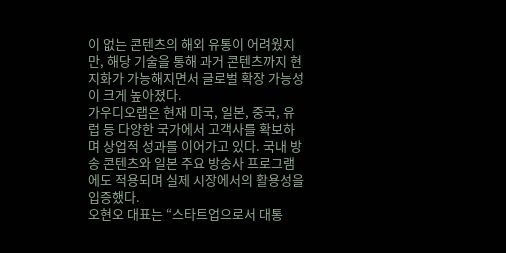이 없는 콘텐츠의 해외 유통이 어려웠지만, 해당 기술을 통해 과거 콘텐츠까지 현지화가 가능해지면서 글로벌 확장 가능성이 크게 높아졌다.
가우디오랩은 현재 미국, 일본, 중국, 유럽 등 다양한 국가에서 고객사를 확보하며 상업적 성과를 이어가고 있다. 국내 방송 콘텐츠와 일본 주요 방송사 프로그램에도 적용되며 실제 시장에서의 활용성을 입증했다.
오현오 대표는 “스타트업으로서 대통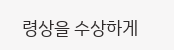령상을 수상하게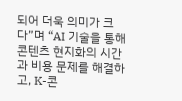되어 더욱 의미가 크다”며 “AI 기술을 통해 콘텐츠 현지화의 시간과 비용 문제를 해결하고, K-콘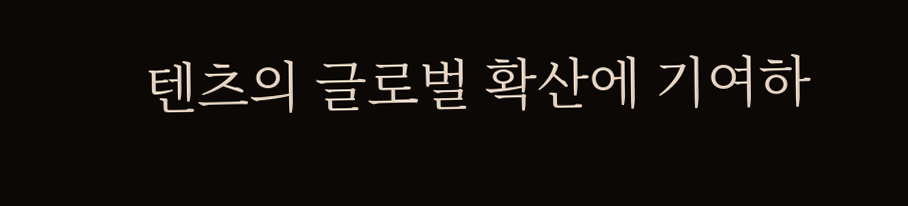텐츠의 글로벌 확산에 기여하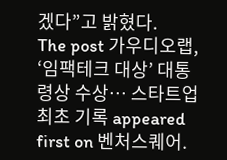겠다”고 밝혔다.
The post 가우디오랩, ‘임팩테크 대상’ 대통령상 수상… 스타트업 최초 기록 appeared first on 벤처스퀘어.